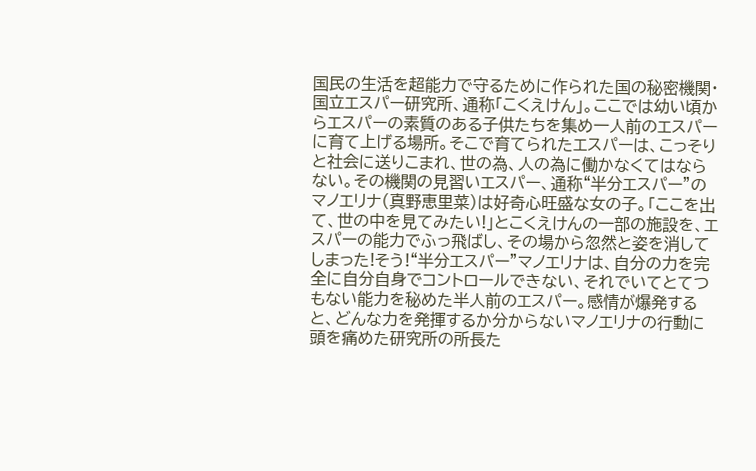国民の生活を超能力で守るために作られた国の秘密機関・国立エスパー研究所、通称「こくえけん」。ここでは幼い頃からエスパーの素質のある子供たちを集め一人前のエスパーに育て上げる場所。そこで育てられたエスパーは、こっそりと社会に送りこまれ、世の為、人の為に働かなくてはならない。その機関の見習いエスパー、通称“半分エスパー”のマノエリナ(真野恵里菜)は好奇心旺盛な女の子。「ここを出て、世の中を見てみたい!」とこくえけんの一部の施設を、エスパーの能力でふっ飛ばし、その場から忽然と姿を消してしまった!そう!“半分エスパー”マノエリナは、自分の力を完全に自分自身でコントロールできない、それでいてとてつもない能力を秘めた半人前のエスパー。感情が爆発すると、どんな力を発揮するか分からないマノエリナの行動に頭を痛めた研究所の所長た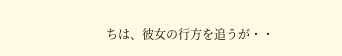ちは、彼女の行方を追うが・・